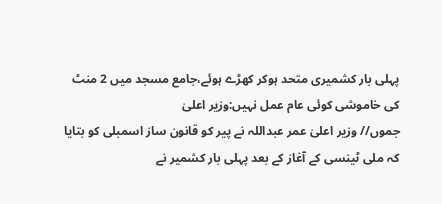پہلی بار کشمیری متحد ہوکر کھڑے ہوئے،جامع مسجد میں 2 منٹ کی خاموشی کوئی عام عمل نہیں:وزیر اعلیٰ
جموں// وزیر اعلیٰ عمر عبداللہ نے پیر کو قانون ساز اسمبلی کو بتایا کہ ملی ٹینسی کے آغاز کے بعد پہلی بار کشمیر نے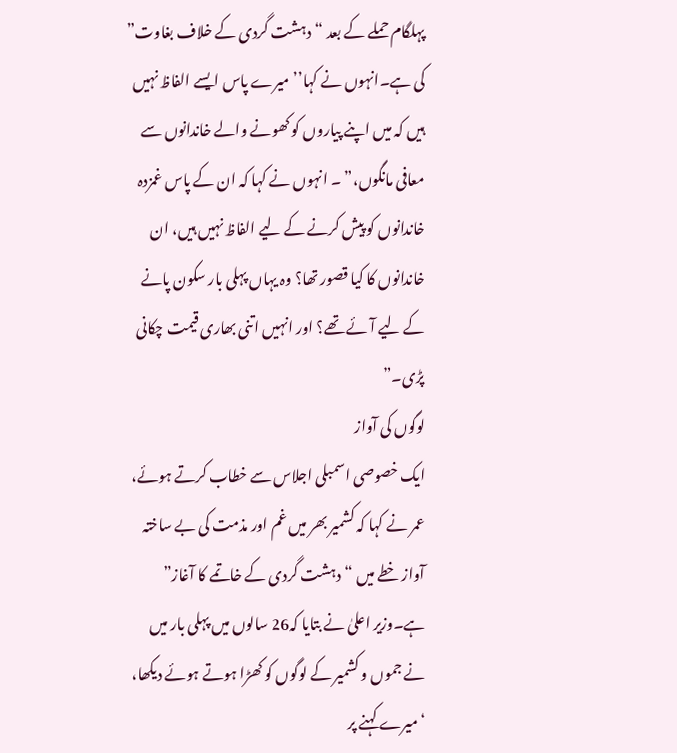پہلگام حملے کے بعد “دہشت گردی کے خلاف بغاوت” کی ہے۔انہوں نے کہا’’میرے پاس ایسے الفاظ نہیں ہیں کہ میں اپنے پیاروں کو کھونے والے خاندانوں سے معافی مانگوں،” ۔ انہوں نے کہا کہ ان کے پاس غمزدہ خاندانوں کو پیش کرنے کے لیے الفاظ نہیں ہیں، ان خاندانوں کا کیا قصور تھا؟ وہ یہاں پہلی بار سکون پانے کے لیے آئے تھے؟ اور انہیں اتنی بھاری قیمت چکانی پڑی۔”
لوگوں کی آواز
ایک خصوصی اسمبلی اجلاس سے خطاب کرتے ہوئے، عمر نے کہا کہ کشمیر بھر میں غم اور مذمت کی بے ساختہ آواز خطے میں “دہشت گردی کے خاتمے کا آغاز” ہے۔وزیر اعلیٰ نے بتایا کہ26 سالوں میں پہلی بار میں نے جموں و کشمیر کے لوگوں کو کھڑا ہوتے ہوئے دیکھا، ‘میرے کہنے پر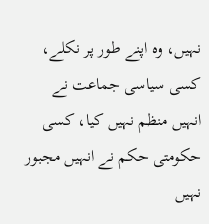نہیں، وہ اپنے طور پر نکلے، کسی سیاسی جماعت نے انہیں منظم نہیں کیا، کسی حکومتی حکم نے انہیں مجبور نہیں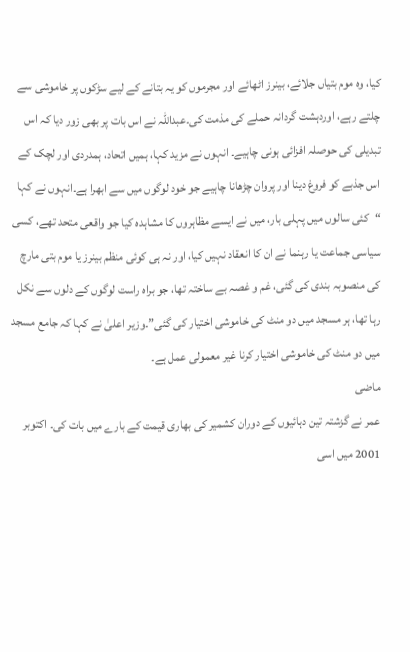کیا، وہ موم بتیاں جلائے، بینرز اٹھائے اور مجرموں کو یہ بتانے کے لیے سڑکوں پر خاموشی سے چلتے رہے، اوردہشت گردانہ حملے کی مذمت کی۔عبداللہ نے اس بات پر بھی زور دیا کہ اس تبدیلی کی حوصلہ افزائی ہونی چاہیے۔ انہوں نے مزید کہا، ہمیں اتحاد، ہمدردی اور لچک کے اس جذبے کو فروغ دینا اور پروان چڑھانا چاہیے جو خود لوگوں میں سے ابھرا ہے۔انہوں نے کہا “کئی سالوں میں پہلی بار، میں نے ایسے مظاہروں کا مشاہدہ کیا جو واقعی متحد تھے، کسی سیاسی جماعت یا رہنما نے ان کا انعقاد نہیں کیا، اور نہ ہی کوئی منظم بینرز یا موم بتی مارچ کی منصوبہ بندی کی گئی، غم و غصہ بے ساختہ تھا، جو براہ راست لوگوں کے دلوں سے نکل رہا تھا، ہر مسجد میں دو منٹ کی خاموشی اختیار کی گئی”۔وزیر اعلیٰ نے کہا کہ جامع مسجد میں دو منٹ کی خاموشی اختیار کرنا غیر معمولی عمل ہے۔
ماضی
عمر نے گزشتہ تین دہائیوں کے دوران کشمیر کی بھاری قیمت کے بارے میں بات کی۔ اکتوبر 2001 میں اسی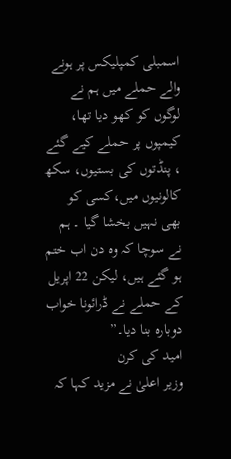اسمبلی کمپلیکس پر ہونے والے حملے میں ہم نے لوگوں کو کھو دیا تھا، کیمپوں پر حملے کیے گئے ، پنڈتوں کی بستیوں، سکھ کالونیوں میں،کسی کو بھی نہیں بخشا گیا ۔ ہم نے سوچا کہ وہ دن اب ختم ہو گئے ہیں، لیکن 22 اپریل کے حملے نے ڈرائونا خواب دوبارہ بنا دیا۔”
امید کی کرن
وزیر اعلیٰ نے مزید کہا کہ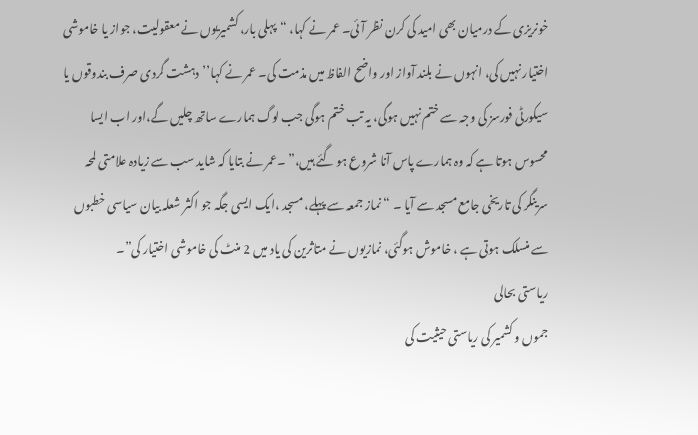خونریزی کے درمیان بھی امید کی کرن نظر آئی۔ عمر نے کہا، “پہلی بار، کشمیریوں نے معقولیت، جواز یا خاموشی اختیار نہیں کی، انہوں نے بلند آواز اور واضح الفاظ میں مذمت کی۔ عمر نے کہا’’دہشت گردی صرف بندوقوں یا سیکورٹی فورسز کی وجہ سے ختم نہیں ہوگی، یہ تب ختم ہوگی جب لوگ ہمارے ساتھ چلیں گے،اور اب ایسا محسوس ہوتا ہے کہ وہ ہمارے پاس آنا شروع ہو گئے ہیں،” ۔عمر نے بتایا کہ شاید سب سے زیادہ علامتی لمحہ سرینگر کی تاریخی جامع مسجد سے آیا ۔ “نماز جمعہ سے پہلے، مسجد ،ایک ایسی جگہ جو اکثر شعلہ بیان سیاسی خطبوں سے منسلک ہوتی ہے ، خاموش ہوگئی، نمازیوں نے متاثرین کی یاد میں 2 منٹ کی خاموشی اختیار کی”۔
ریاستی بحالی
جموں و کشمیر کی ریاستی حیثیت کی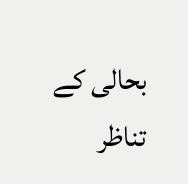بحالی کے تناظر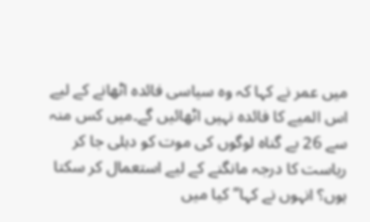میں عمر نے کہا کہ وہ سیاسی فائدہ اٹھانے کے لیے اس المیے کا فائدہ نہیں اٹھائیں گے۔میں کس منہ سے 26 بے گناہ لوگوں کی موت کو دہلی جا کر ریاست کا درجہ مانگنے کے لیے استعمال کر سکتا ہوں؟ انہوں نے کہا”کیا میں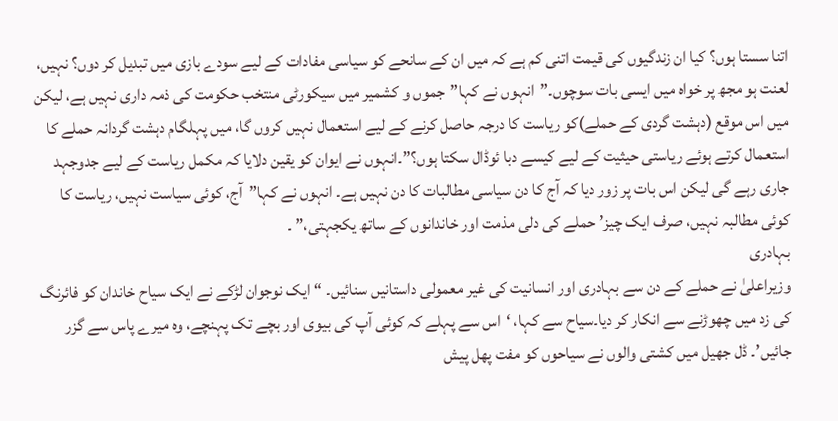اتنا سستا ہوں؟ کیا ان زندگیوں کی قیمت اتنی کم ہے کہ میں ان کے سانحے کو سیاسی مفادات کے لیے سودے بازی میں تبدیل کر دوں؟ نہیں، لعنت ہو مجھ پر خواہ میں ایسی بات سوچوں۔”انہوں نے کہا”جموں و کشمیر میں سیکورٹی منتخب حکومت کی ذمہ داری نہیں ہے، لیکن میں اس موقع (دہشت گردی کے حملے)کو ریاست کا درجہ حاصل کرنے کے لیے استعمال نہیں کروں گا، میں پہلگام دہشت گردانہ حملے کا استعمال کرتے ہوئے ریاستی حیثیت کے لیے کیسے دبا ئوڈال سکتا ہوں؟”۔انہوں نے ایوان کو یقین دلایا کہ مکمل ریاست کے لیے جدوجہد جاری رہے گی لیکن اس بات پر زور دیا کہ آج کا دن سیاسی مطالبات کا دن نہیں ہے۔ انہوں نے کہا”آج، کوئی سیاست نہیں، ریاست کا کوئی مطالبہ نہیں، صرف ایک چیز’ حملے کی دلی مذمت اور خاندانوں کے ساتھ یکجہتی،” ۔
بہادری
وزیراعلیٰ نے حملے کے دن سے بہادری اور انسانیت کی غیر معمولی داستانیں سنائیں۔ “ایک نوجوان لڑکے نے ایک سیاح خاندان کو فائرنگ کی زد میں چھوڑنے سے انکار کر دیا۔سیاح سے کہا، ‘اس سے پہلے کہ کوئی آپ کی بیوی اور بچے تک پہنچے، وہ میرے پاس سے گزر جائیں’۔ ڈل جھیل میں کشتی والوں نے سیاحوں کو مفت پھل پیش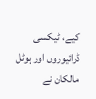کیے، ٹیکسی ڈرائیوروں اور ہوٹل مالکان نے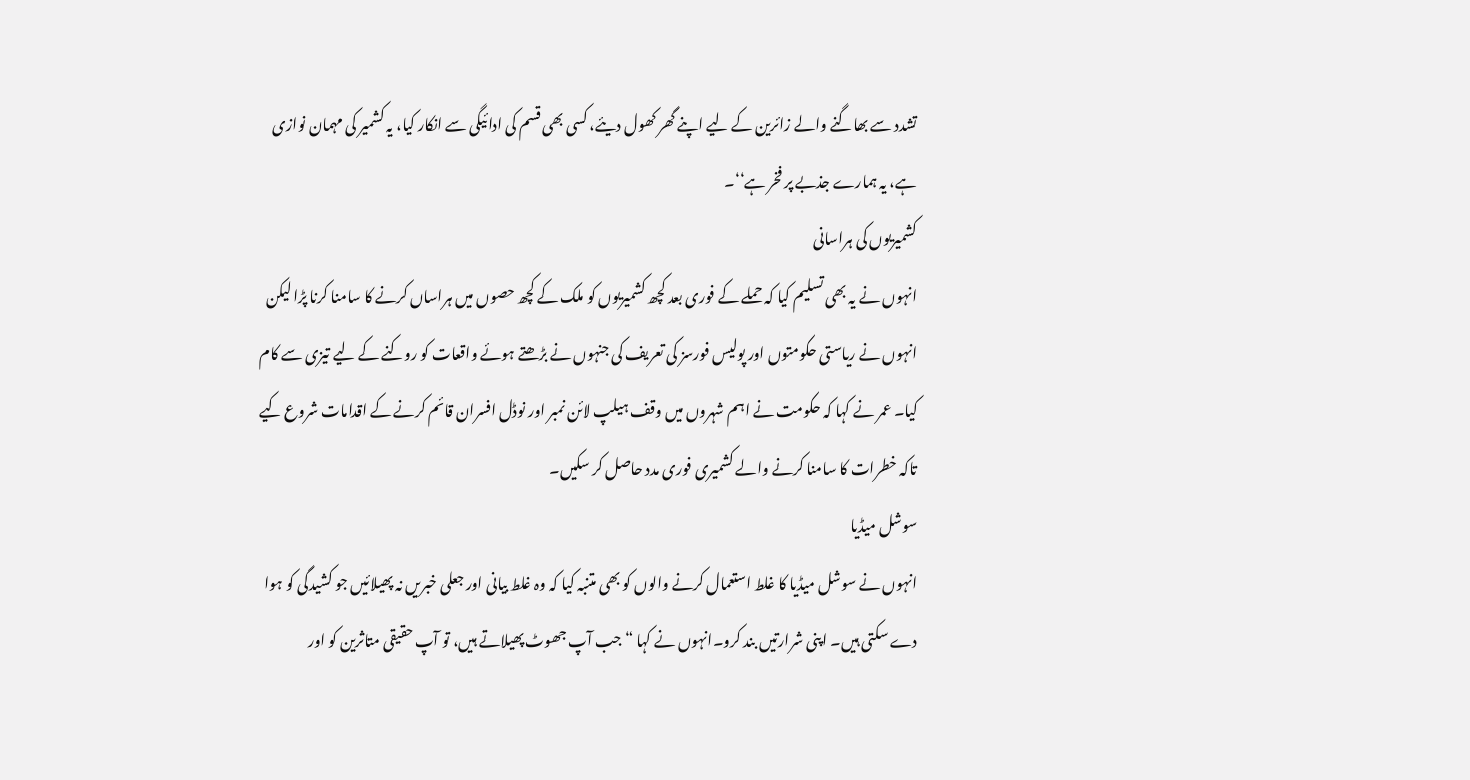تشدد سے بھاگنے والے زائرین کے لیے اپنے گھر کھول دیئے، کسی بھی قسم کی ادائیگی سے انکار کیا، یہ کشمیر کی مہمان نوازی ہے، یہ ہمارے جذبے پر فخر ہے‘‘۔
کشمیریوں کی ہراسانی
انہوں نے یہ بھی تسلیم کیا کہ حملے کے فوری بعد کچھ کشمیریوں کو ملک کے کچھ حصوں میں ہراساں کرنے کا سامنا کرنا پڑا لیکن انہوں نے ریاستی حکومتوں اور پولیس فورسز کی تعریف کی جنہوں نے بڑھتے ہوئے واقعات کو روکنے کے لیے تیزی سے کام کیا۔ عمر نے کہا کہ حکومت نے اہم شہروں میں وقف ہیلپ لائن نمبر اور نوڈل افسران قائم کرنے کے اقدامات شروع کیے تاکہ خطرات کا سامنا کرنے والے کشمیری فوری مدد حاصل کر سکیں۔
سوشل میڈیا
انہوں نے سوشل میڈیا کا غلط استعمال کرنے والوں کو بھی متنبہ کیا کہ وہ غلط بیانی اور جعلی خبریں نہ پھیلائیں جو کشیدگی کو ہوا دے سکتی ہیں۔ اپنی شرارتیں بند کرو۔انہوں نے کہا “جب آپ جھوٹ پھیلاتے ہیں، تو آپ حقیقی متاثرین کو اور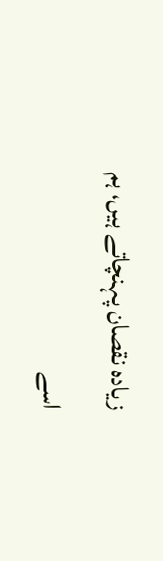زیادہ نقصان پہنچاتے ہیں، ہم اسے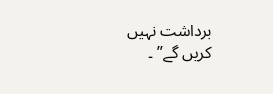برداشت نہیں کریں گے” ۔